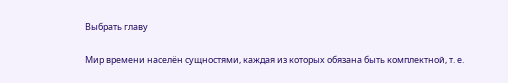Выбрать главу

Мир времени населён сущностями, каждая из которых обязана быть комплектной, т. е.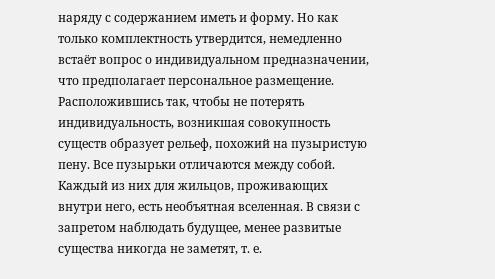наряду с содержанием иметь и форму. Но как только комплектность утвердится, немедленно встаёт вопрос о индивидуальном предназначении, что предполагает персональное размещение. Расположившись так, чтобы не потерять индивидуальность, возникшая совокупность существ образует рельеф, похожий на пузыристую пену. Все пузырьки отличаются между собой. Каждый из них для жильцов, проживающих внутри него, есть необъятная вселенная. В связи с запретом наблюдать будущее, менее развитые существа никогда не заметят, т. е.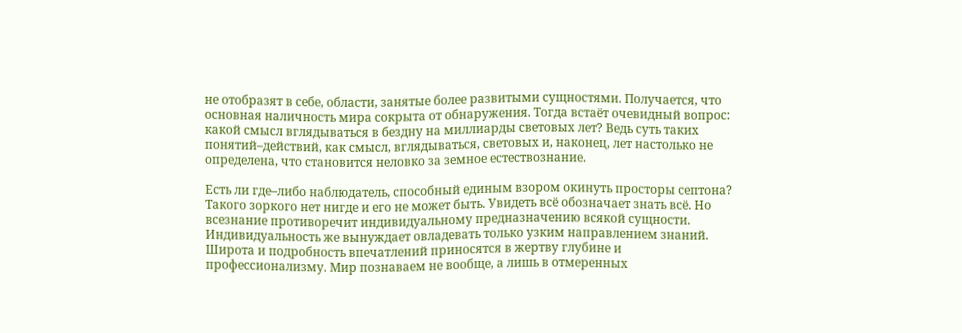не отобразят в себе, области, занятые более развитыми сущностями. Получается, что основная наличность мира сокрыта от обнаружения. Тогда встаёт очевидный вопрос: какой смысл вглядываться в бездну на миллиарды световых лет? Ведь суть таких понятий–действий, как смысл, вглядываться, световых и, наконец, лет настолько не определена, что становится неловко за земное естествознание.

Есть ли где–либо наблюдатель, способный единым взором окинуть просторы септона? Такого зоркого нет нигде и его не может быть. Увидеть всё обозначает знать всё. Но всезнание противоречит индивидуальному предназначению всякой сущности. Индивидуальность же вынуждает овладевать только узким направлением знаний. Широта и подробность впечатлений приносятся в жертву глубине и профессионализму. Мир познаваем не вообще, а лишь в отмеренных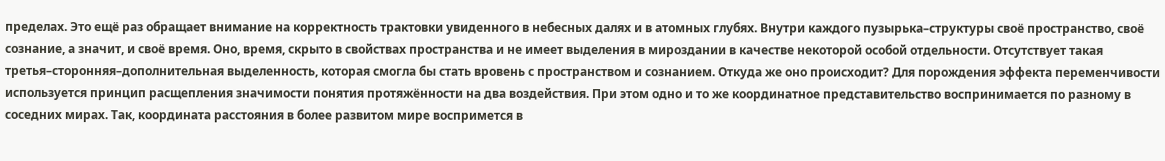пределах. Это ещё раз обращает внимание на корректность трактовки увиденного в небесных далях и в атомных глубях. Внутри каждого пузырька–структуры своё пространство, своё сознание, а значит, и своё время. Оно, время, скрыто в свойствах пространства и не имеет выделения в мироздании в качестве некоторой особой отдельности. Отсутствует такая третья–сторонняя–дополнительная выделенность, которая смогла бы стать вровень с пространством и сознанием. Откуда же оно происходит? Для порождения эффекта переменчивости используется принцип расщепления значимости понятия протяжённости на два воздействия. При этом одно и то же координатное представительство воспринимается по разному в соседних мирах. Так, координата расстояния в более развитом мире воспримется в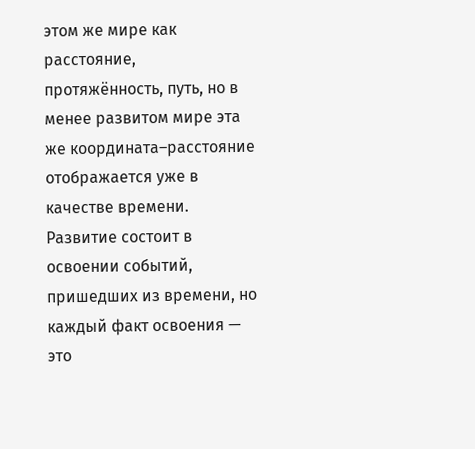этом же мире как расстояние, протяжённость, путь, но в менее развитом мире эта же координата–расстояние отображается уже в качестве времени. Развитие состоит в освоении событий, пришедших из времени, но каждый факт освоения — это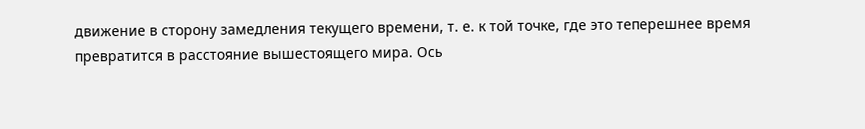движение в сторону замедления текущего времени, т. е. к той точке, где это теперешнее время превратится в расстояние вышестоящего мира. Ось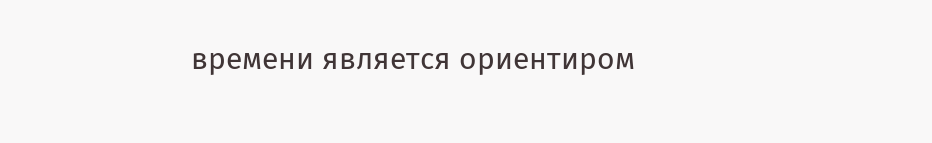времени является ориентиром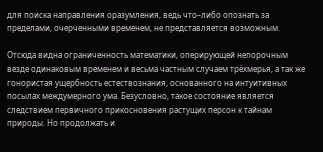для поиска направления оразумления, ведь что–либо опознать за пределами, очерченными временем, не представляется возможным.

Отсюда видна ограниченность математики, оперирующей непорочным везде одинаковым временем и весьма частным случаем трёхмерья, а так же гонористая ущербность естествознания, основанного на интуитивных посылах междумерного ума. Безусловно, такое состояние является следствием первичного прикосновения растущих персон к тайнам природы. Но продолжать и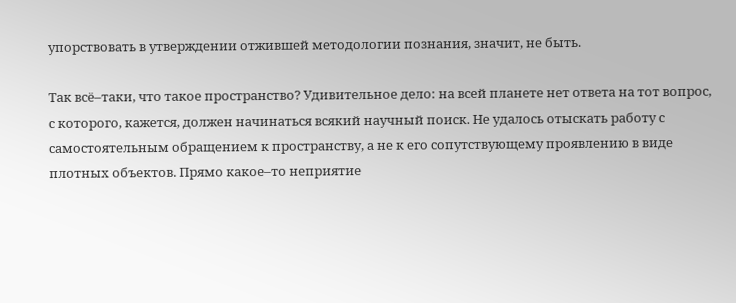упорствовать в утверждении отжившей методологии познания, значит, не быть.

Так всё–таки, что такое пространство? Удивительное дело: на всей планете нет ответа на тот вопрос, с которого, кажется, должен начинаться всякий научный поиск. Не удалось отыскать работу с самостоятельным обращением к пространству, а не к его сопутствующему проявлению в виде плотных объектов. Прямо какое–то неприятие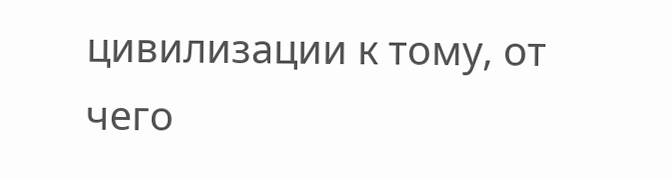цивилизации к тому, от чего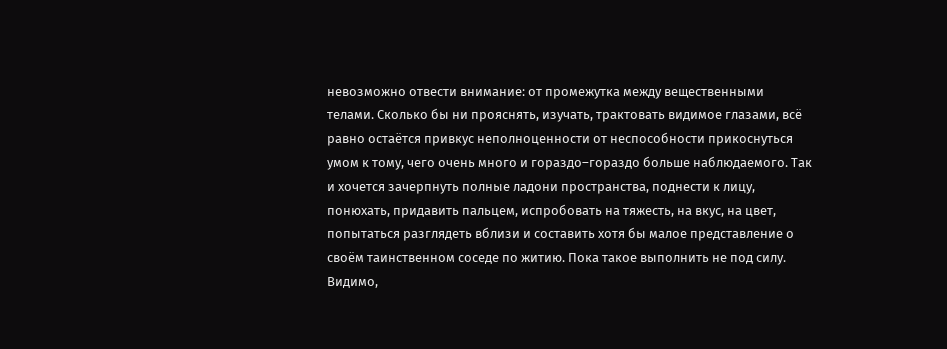невозможно отвести внимание: от промежутка между вещественными телами. Сколько бы ни прояснять, изучать, трактовать видимое глазами, всё равно остаётся привкус неполноценности от неспособности прикоснуться умом к тому, чего очень много и гораздо–гораздо больше наблюдаемого. Так и хочется зачерпнуть полные ладони пространства, поднести к лицу, понюхать, придавить пальцем, испробовать на тяжесть, на вкус, на цвет, попытаться разглядеть вблизи и составить хотя бы малое представление о своём таинственном соседе по житию. Пока такое выполнить не под силу. Видимо,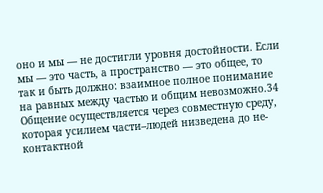оно и мы — не достигли уровня достойности. Если мы — это часть, а пространство — это общее, то так и быть должно: взаимное полное понимание на равных между частью и общим невозможно.34 Общение осуществляется через совместную среду, которая усилием части–людей низведена до не- контактной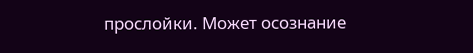прослойки. Может осознание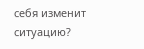себя изменит ситуацию?